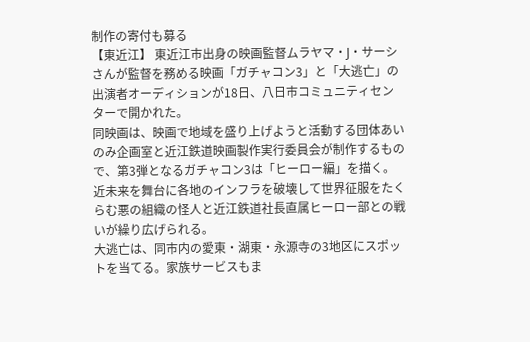制作の寄付も募る
【東近江】 東近江市出身の映画監督ムラヤマ・J・サーシさんが監督を務める映画「ガチャコン3」と「大逃亡」の出演者オーディションが18日、八日市コミュニティセンターで開かれた。
同映画は、映画で地域を盛り上げようと活動する団体あいのみ企画室と近江鉄道映画製作実行委員会が制作するもので、第3弾となるガチャコン3は「ヒーロー編」を描く。近未来を舞台に各地のインフラを破壊して世界征服をたくらむ悪の組織の怪人と近江鉄道社長直属ヒーロー部との戦いが繰り広げられる。
大逃亡は、同市内の愛東・湖東・永源寺の3地区にスポットを当てる。家族サービスもま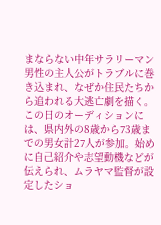まならない中年サラリーマン男性の主人公がトラブルに巻き込まれ、なぜか住民たちから追われる大逃亡劇を描く。
この日のオーディションには、県内外の8歳から73歳までの男女計27人が参加。始めに自己紹介や志望動機などが伝えられ、ムラヤマ監督が設定したショ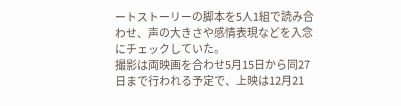ートストーリーの脚本を5人1組で読み合わせ、声の大きさや感情表現などを入念にチェックしていた。
撮影は両映画を合わせ5月15日から同27日まで行われる予定で、上映は12月21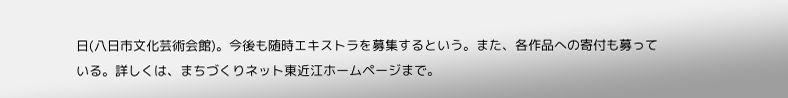日(八日市文化芸術会館)。今後も随時エキストラを募集するという。また、各作品への寄付も募っている。詳しくは、まちづくりネット東近江ホームページまで。